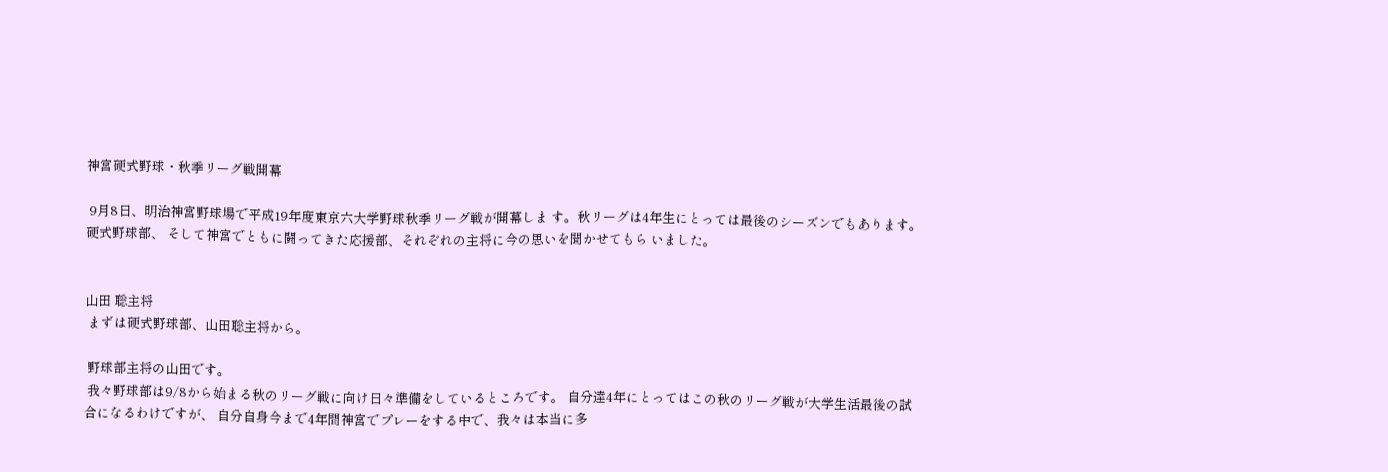神宮硬式野球・秋季リーグ戦開幕

 9月8日、明治神宮野球場で平成19年度東京六大学野球秋季リーグ戦が開幕しま す。秋リーグは4年生にとっては最後のシーズンでもあります。硬式野球部、 そして神宮でともに闘ってきた応援部、それぞれの主将に今の思いを聞かせてもら いました。


山田 聡主将
 まずは硬式野球部、山田聡主将から。

 野球部主将の山田です。
 我々野球部は9/8から始まる秋のリーグ戦に向け日々準備をしているところです。 自分達4年にとってはこの秋のリーグ戦が大学生活最後の試合になるわけですが、 自分自身今まで4年間神宮でプレーをする中で、我々は本当に多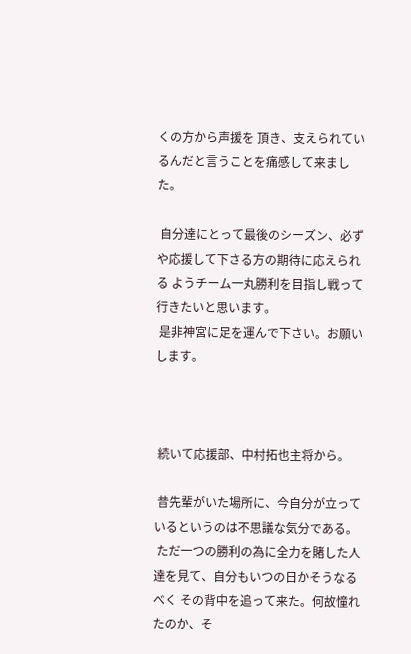くの方から声援を 頂き、支えられているんだと言うことを痛感して来ました。

 自分達にとって最後のシーズン、必ずや応援して下さる方の期待に応えられる ようチーム一丸勝利を目指し戦って行きたいと思います。
 是非神宮に足を運んで下さい。お願いします。



 続いて応援部、中村拓也主将から。

 昔先輩がいた場所に、今自分が立っているというのは不思議な気分である。
 ただ一つの勝利の為に全力を賭した人達を見て、自分もいつの日かそうなるべく その背中を追って来た。何故憧れたのか、そ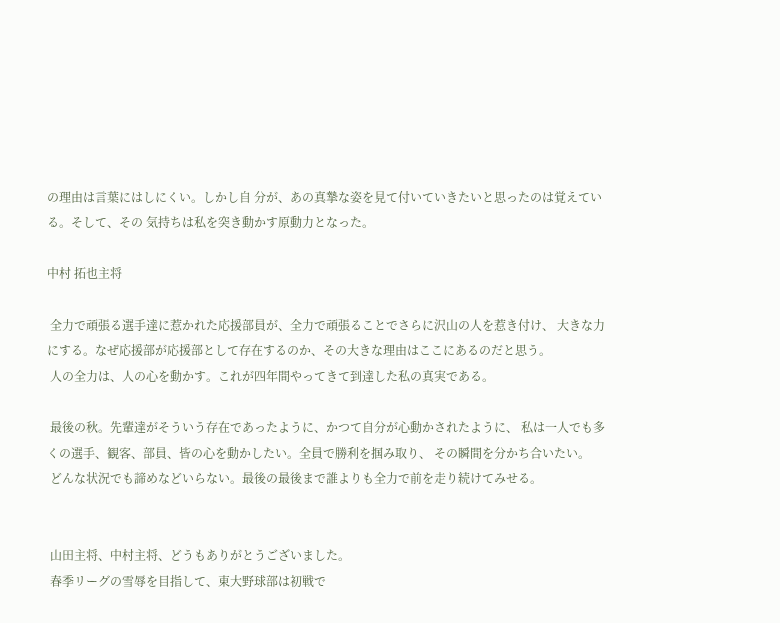の理由は言葉にはしにくい。しかし自 分が、あの真摯な姿を見て付いていきたいと思ったのは覚えている。そして、その 気持ちは私を突き動かす原動力となった。

中村 拓也主将

 全力で頑張る選手達に惹かれた応援部員が、全力で頑張ることでさらに沢山の人を惹き付け、 大きな力にする。なぜ応援部が応援部として存在するのか、その大きな理由はここにあるのだと思う。
 人の全力は、人の心を動かす。これが四年間やってきて到達した私の真実である。

 最後の秋。先輩達がそういう存在であったように、かつて自分が心動かされたように、 私は一人でも多くの選手、観客、部員、皆の心を動かしたい。全員で勝利を掴み取り、 その瞬間を分かち合いたい。
 どんな状況でも諦めなどいらない。最後の最後まで誰よりも全力で前を走り続けてみせる。


 山田主将、中村主将、どうもありがとうございました。
 春季リーグの雪辱を目指して、東大野球部は初戦で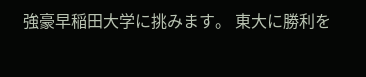強豪早稲田大学に挑みます。 東大に勝利を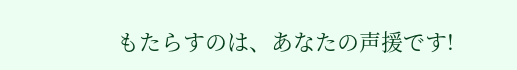もたらすのは、あなたの声援です!